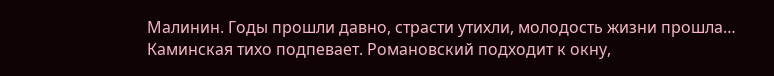Малинин. Годы прошли давно, страсти утихли, молодость жизни прошла…
Каминская тихо подпевает. Романовский подходит к окну,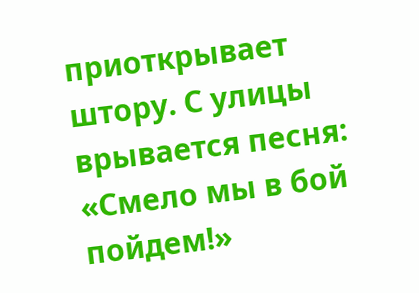приоткрывает штору. С улицы врывается песня: «Смело мы в бой пойдем!»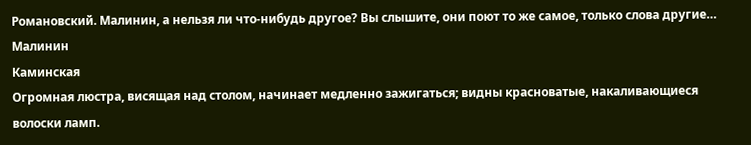Романовский. Малинин, а нельзя ли что-нибудь другое? Вы слышите, они поют то же самое, только слова другие…
Малинин
Каминская
Огромная люстра, висящая над столом, начинает медленно зажигаться; видны красноватые, накаливающиеся волоски ламп.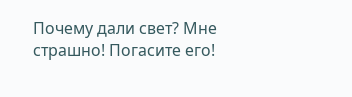Почему дали свет? Мне страшно! Погасите его!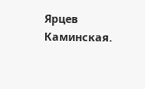Ярцев
Каминская.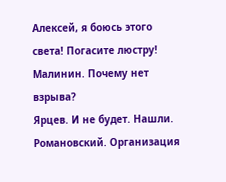Алексей, я боюсь этого света! Погасите люстру!
Малинин. Почему нет взрыва?
Ярцев. И не будет. Нашли.
Романовский. Организация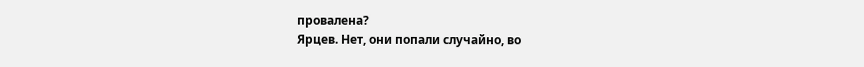провалена?
Ярцев. Нет, они попали случайно, во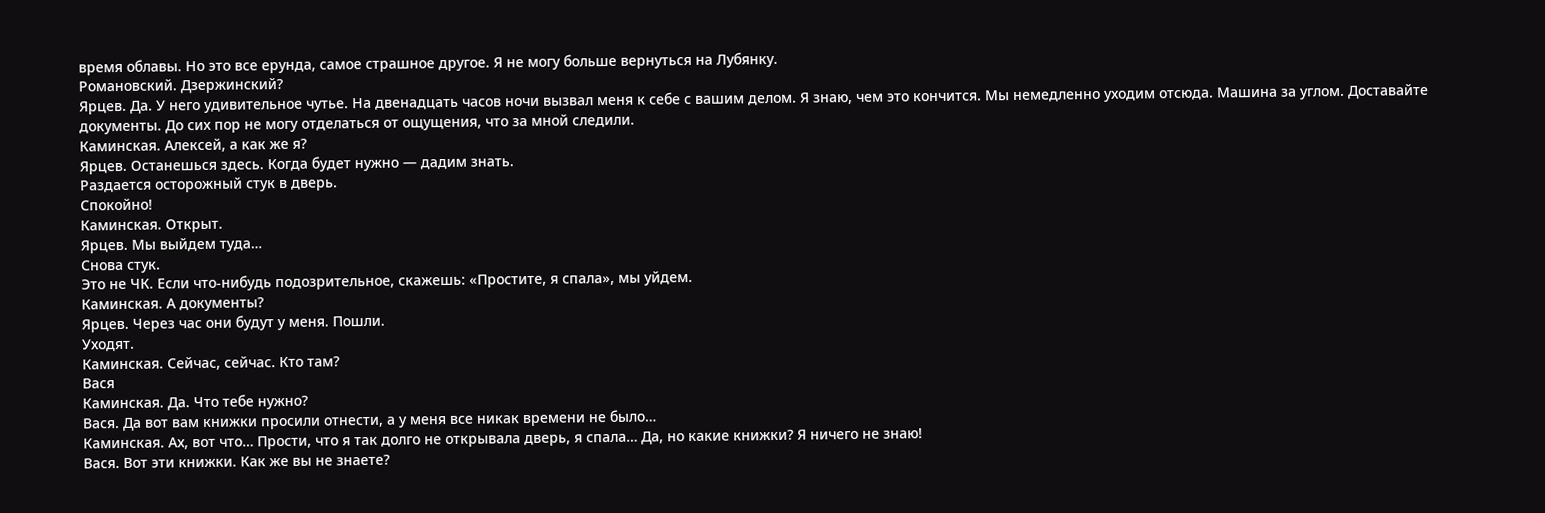время облавы. Но это все ерунда, самое страшное другое. Я не могу больше вернуться на Лубянку.
Романовский. Дзержинский?
Ярцев. Да. У него удивительное чутье. На двенадцать часов ночи вызвал меня к себе с вашим делом. Я знаю, чем это кончится. Мы немедленно уходим отсюда. Машина за углом. Доставайте документы. До сих пор не могу отделаться от ощущения, что за мной следили.
Каминская. Алексей, а как же я?
Ярцев. Останешься здесь. Когда будет нужно — дадим знать.
Раздается осторожный стук в дверь.
Спокойно!
Каминская. Открыт.
Ярцев. Мы выйдем туда…
Снова стук.
Это не ЧК. Если что-нибудь подозрительное, скажешь: «Простите, я спала», мы уйдем.
Каминская. А документы?
Ярцев. Через час они будут у меня. Пошли.
Уходят.
Каминская. Сейчас, сейчас. Кто там?
Вася
Каминская. Да. Что тебе нужно?
Вася. Да вот вам книжки просили отнести, а у меня все никак времени не было…
Каминская. Ах, вот что… Прости, что я так долго не открывала дверь, я спала… Да, но какие книжки? Я ничего не знаю!
Вася. Вот эти книжки. Как же вы не знаете?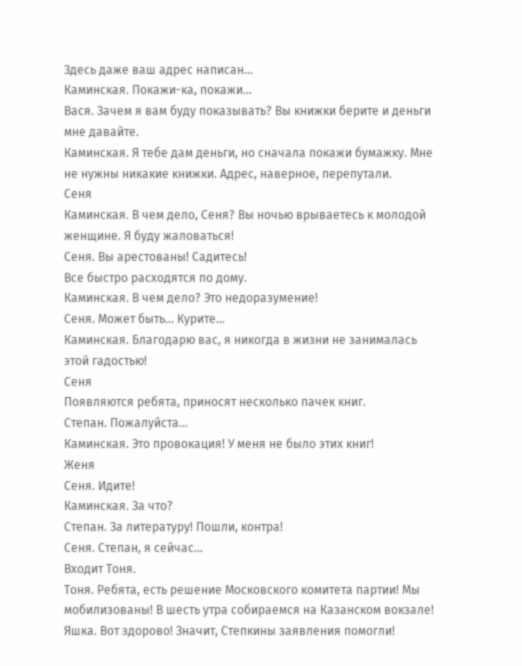Здесь даже ваш адрес написан…
Каминская. Покажи-ка, покажи…
Вася. Зачем я вам буду показывать? Вы книжки берите и деньги мне давайте.
Каминская. Я тебе дам деньги, но сначала покажи бумажку. Мне не нужны никакие книжки. Адрес, наверное, перепутали.
Сеня
Каминская. В чем дело, Сеня? Вы ночью врываетесь к молодой женщине. Я буду жаловаться!
Сеня. Вы арестованы! Садитесь!
Все быстро расходятся по дому.
Каминская. В чем дело? Это недоразумение!
Сеня. Может быть… Курите…
Каминская. Благодарю вас, я никогда в жизни не занималась этой гадостью!
Сеня
Появляются ребята, приносят несколько пачек книг.
Степан. Пожалуйста…
Каминская. Это провокация! У меня не было этих книг!
Женя
Сеня. Идите!
Каминская. За что?
Степан. За литературу! Пошли, контра!
Сеня. Степан, я сейчас…
Входит Тоня.
Тоня. Ребята, есть решение Московского комитета партии! Мы мобилизованы! В шесть утра собираемся на Казанском вокзале!
Яшка. Вот здорово! Значит, Степкины заявления помогли!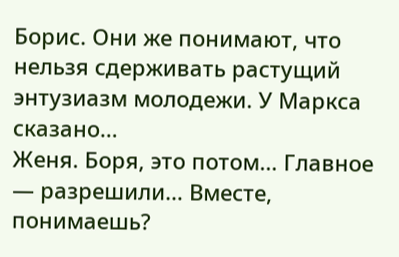Борис. Они же понимают, что нельзя сдерживать растущий энтузиазм молодежи. У Маркса сказано…
Женя. Боря, это потом… Главное — разрешили… Вместе, понимаешь?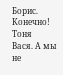Борис. Конечно!
Тоня
Вася. А мы не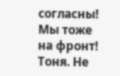согласны! Мы тоже на фронт!
Тоня. Не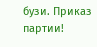бузи. Приказ партии!